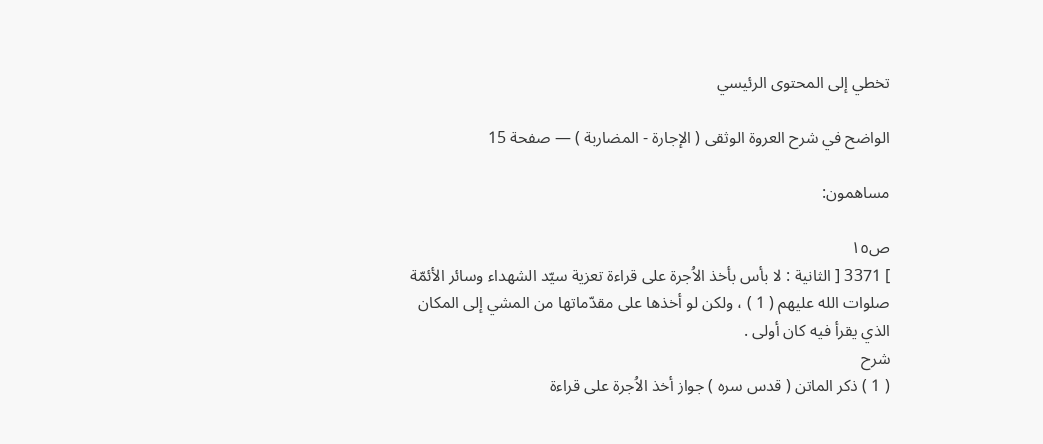تخطي إلى المحتوى الرئيسي

الواضح في شرح العروة الوثقى ( الإجارة - المضاربة ) — صفحة 15

مساهمون:

ص١٥
] 3371 [ الثانية : لا بأس بأخذ الاُجرة على قراءة تعزية سيّد الشهداء وسائر الأئمّة صلوات الله عليهم ( 1 ) ، ولكن لو أخذها على مقدّماتها من المشي إلى المكان الذي يقرأ فيه كان أولى .
شرح
( 1 ) ذكر الماتن ( قدس سره ) جواز أخذ الاُجرة على قراءة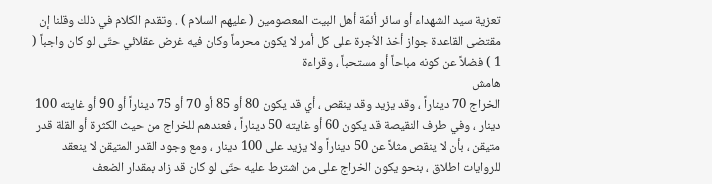تعزية سيد الشهداء أو سائر أئمّة أهل البيت المعصومين ( عليهم السلام ) . وتقدم الكلام في ذلك وقلنا إن مقتضى القاعدة جواز أخذ الاُجرة على كل أمر لا يكون محرماً وكان فيه غرض عقلائي حتّى لو كان واجباً ( 1 ) فضلاً عن كونه مباحاً أو مستحباً ، وقراءة
هامش
الخراج 70 ديناراً ، وقد يزيد وقد ينقص ، أي قد يكون 80 أو 85 أو 70 أو 75 ديناراً أو 90 أو غايته 100 دينار ، وفي طرف النقيصة قد يكون 60 أو غايته 50 ديناراً ، فعندهم للخراج من حيث الكثرة أو القلة قدر متيقن ، بأن لا ينقص مثلاً عن 50 ديناراً ولا يزيد على 100 دينار ، ومع وجود القدر المتيقن لا ينعقد للروايات اطلاق ، بنحو يكون الخراج على من اشترط عليه حتّى لو كان قد زاد بمقدار الضعف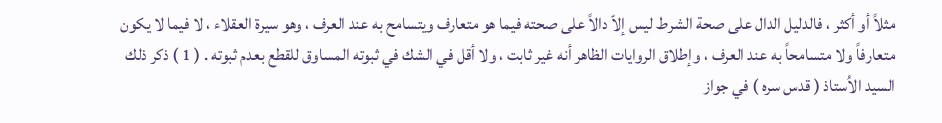مثلاً أو أكثر ، فالدليل الدال على صحة الشرط ليس إلاّ دالاً على صحته فيما هو متعارف ويتسامح به عند العرف ، وهو سيرة العقلاء ، لا فيما لا يكون متعارفاً ولا متسامحاً به عند العرف ، وإطلاق الروايات الظاهر أنه غير ثابت ، ولا أقل في الشك في ثبوته المساوق للقطع بعدم ثبوته . ( 1 ) ذكر ذلك السيد الاُستاذ ( قدس سره ) في جواز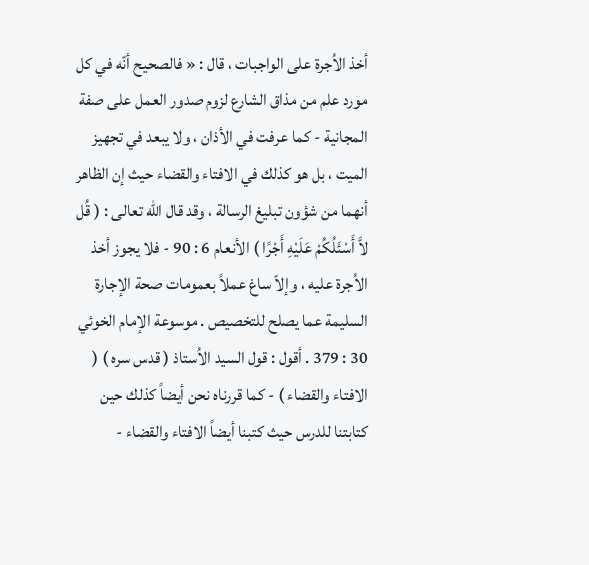أخذ الاُجرة على الواجبات ، قال : « فالصحيح أنّه في كل مورد علم من مذاق الشارع لزوم صدور العمل على صفة المجانية - كما عرفت في الأذان ، ولا يبعد في تجهيز الميت ، بل هو كذلك في الافتاء والقضاء حيث إن الظاهر أنهما من شؤون تبليغ الرسالة ، وقد قال الله تعالى : ( قُل لاَّ أَسْئَلُكُمْ عَلَيْهِ أَجْرًا ) الأنعام 6 : 90 - فلا يجوز أخذ الاُجرة عليه ، وإلاّ ساغ عملاً بعمومات صحة الإجارة السليمة عما يصلح للتخصيص . موسوعة الإمام الخوئي 30 : 379 . أقول : قول السيد الاُستاذ ( قدس سره ) ( الافتاء والقضاء ) - كما قررناه نحن أيضاً كذلك حين كتابتنا للدرس حيث كتبنا أيضاً الافتاء والقضاء -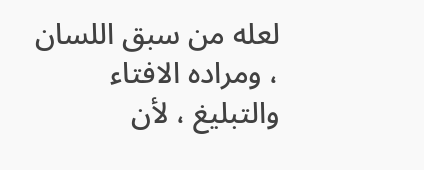لعله من سبق اللسان ، ومراده الافتاء والتبليغ ، لأن